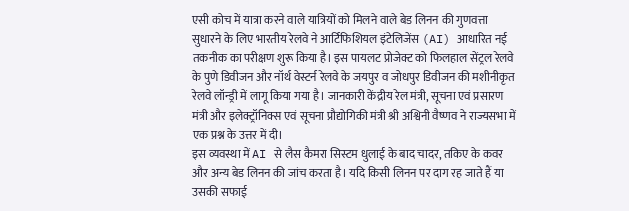एसी कोच में यात्रा करने वाले यात्रियों को मिलने वाले बेड लिनन की गुणवत्ता सुधारने के लिए भारतीय रेलवे ने आर्टिफिशियल इंटेलिजेंस (AI) आधारित नई तकनीक का परीक्षण शुरू किया है। इस पायलट प्रोजेक्ट को फिलहाल सेंट्रल रेलवे के पुणे डिवीजन और नॉर्थ वेस्टर्न रेलवे के जयपुर व जोधपुर डिवीजन की मशीनीकृत रेलवे लॉन्ड्री में लागू किया गया है। जानकारी केंद्रीय रेल मंत्री, सूचना एवं प्रसारण मंत्री और इलेक्ट्रॉनिक्स एवं सूचना प्रौद्योगिकी मंत्री श्री अश्विनी वैष्णव ने राज्यसभा में एक प्रश्न के उत्तर में दी।
इस व्यवस्था में AI से लैस कैमरा सिस्टम धुलाई के बाद चादर, तकिए के कवर और अन्य बेड लिनन की जांच करता है। यदि किसी लिनन पर दाग रह जाते हैं या उसकी सफाई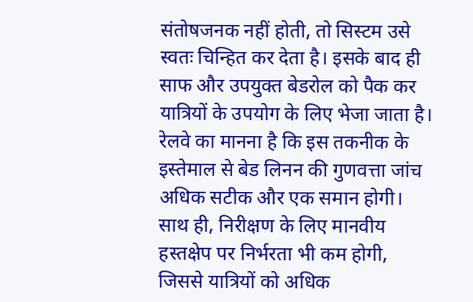संतोषजनक नहीं होती, तो सिस्टम उसे स्वतः चिन्हित कर देता है। इसके बाद ही साफ और उपयुक्त बेडरोल को पैक कर यात्रियों के उपयोग के लिए भेजा जाता है।
रेलवे का मानना है कि इस तकनीक के इस्तेमाल से बेड लिनन की गुणवत्ता जांच अधिक सटीक और एक समान होगी। साथ ही, निरीक्षण के लिए मानवीय हस्तक्षेप पर निर्भरता भी कम होगी, जिससे यात्रियों को अधिक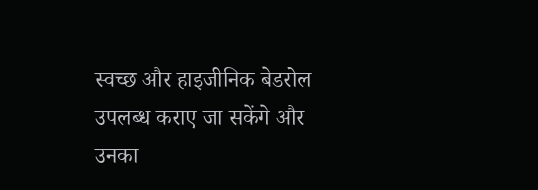स्वच्छ और हाइजीनिक बेडरोल उपलब्ध कराए जा सकेंगे और उनका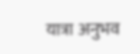यात्रा अनुभव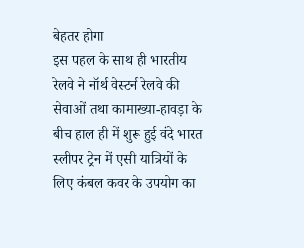बेहतर होगा
इस पहल के साथ ही भारतीय रेलवे ने नॉर्थ वेस्टर्न रेलवे की सेवाओं तथा कामाख्या-हावड़ा के बीच हाल ही में शुरू हुई वंदे भारत स्लीपर ट्रेन में एसी यात्रियों के लिए कंबल कवर के उपयोग का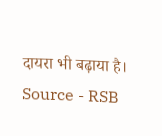दायरा भी बढ़ाया है।
Source - RSB